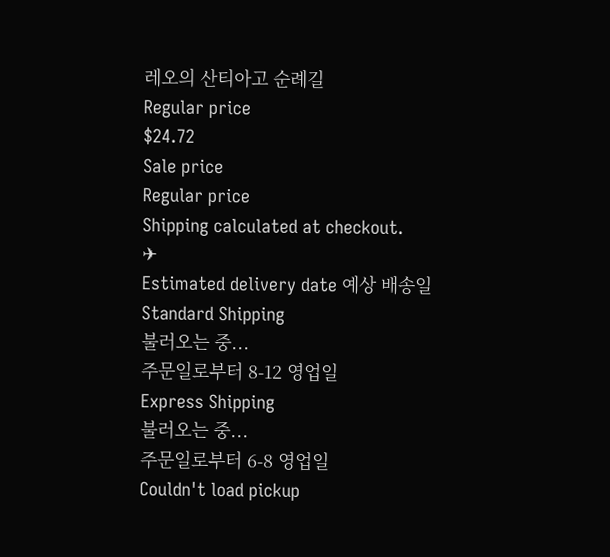레오의 산티아고 순례길
Regular price
$24.72
Sale price
Regular price
Shipping calculated at checkout.
✈
Estimated delivery date 예상 배송일
Standard Shipping
불러오는 중...
주문일로부터 8-12 영업일
Express Shipping
불러오는 중...
주문일로부터 6-8 영업일
Couldn't load pickup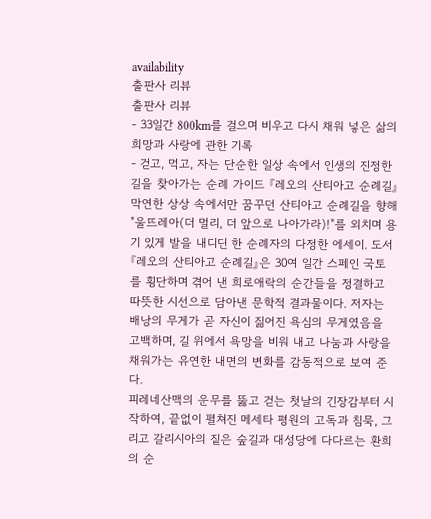availability
출판사 리뷰
출판사 리뷰
- 33일간 800km를 걸으며 비우고 다시 채워 넣은 삶의 희망과 사랑에 관한 기록
- 걷고, 먹고, 자는 단순한 일상 속에서 인생의 진정한 길을 찾아가는 순례 가이드 『레오의 산티아고 순례길』
막연한 상상 속에서만 꿈꾸던 산티아고 순례길을 향해 "울뜨레아(더 멀리, 더 앞으로 나아가라)!"를 외치며 용기 있게 발을 내디딘 한 순례자의 다정한 에세이. 도서 『레오의 산티아고 순례길』은 30여 일간 스페인 국토를 횡단하며 겪어 낸 희로애락의 순간들을 정결하고 따뜻한 시선으로 담아낸 문학적 결과물이다. 저자는 배낭의 무게가 곧 자신이 짊어진 욕심의 무게였음을 고백하며, 길 위에서 욕망을 비워 내고 나눔과 사랑을 채워가는 유연한 내면의 변화를 감동적으로 보여 준다.
피레네산맥의 운무를 뚫고 걷는 첫날의 긴장감부터 시작하여, 끝없이 펼쳐진 메세타 평원의 고독과 침묵, 그리고 갈리시아의 짙은 숲길과 대성당에 다다르는 환희의 순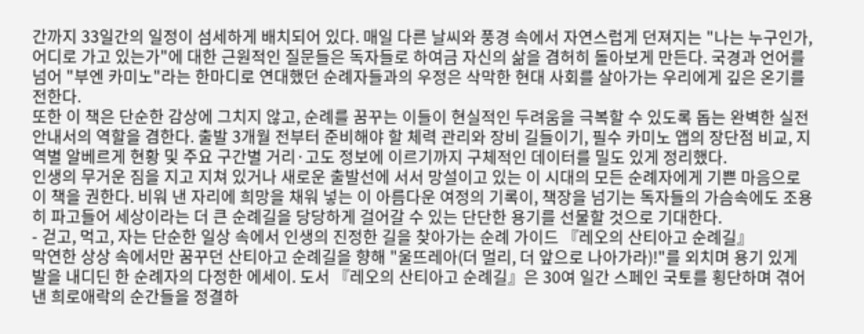간까지 33일간의 일정이 섬세하게 배치되어 있다. 매일 다른 날씨와 풍경 속에서 자연스럽게 던져지는 "나는 누구인가, 어디로 가고 있는가"에 대한 근원적인 질문들은 독자들로 하여금 자신의 삶을 겸허히 돌아보게 만든다. 국경과 언어를 넘어 "부엔 카미노"라는 한마디로 연대했던 순례자들과의 우정은 삭막한 현대 사회를 살아가는 우리에게 깊은 온기를 전한다.
또한 이 책은 단순한 감상에 그치지 않고, 순례를 꿈꾸는 이들이 현실적인 두려움을 극복할 수 있도록 돕는 완벽한 실전 안내서의 역할을 겸한다. 출발 3개월 전부터 준비해야 할 체력 관리와 장비 길들이기, 필수 카미노 앱의 장단점 비교, 지역별 알베르게 현황 및 주요 구간별 거리·고도 정보에 이르기까지 구체적인 데이터를 밀도 있게 정리했다.
인생의 무거운 짐을 지고 지쳐 있거나 새로운 출발선에 서서 망설이고 있는 이 시대의 모든 순례자에게 기쁜 마음으로 이 책을 권한다. 비워 낸 자리에 희망을 채워 넣는 이 아름다운 여정의 기록이, 책장을 넘기는 독자들의 가슴속에도 조용히 파고들어 세상이라는 더 큰 순례길을 당당하게 걸어갈 수 있는 단단한 용기를 선물할 것으로 기대한다.
- 걷고, 먹고, 자는 단순한 일상 속에서 인생의 진정한 길을 찾아가는 순례 가이드 『레오의 산티아고 순례길』
막연한 상상 속에서만 꿈꾸던 산티아고 순례길을 향해 "울뜨레아(더 멀리, 더 앞으로 나아가라)!"를 외치며 용기 있게 발을 내디딘 한 순례자의 다정한 에세이. 도서 『레오의 산티아고 순례길』은 30여 일간 스페인 국토를 횡단하며 겪어 낸 희로애락의 순간들을 정결하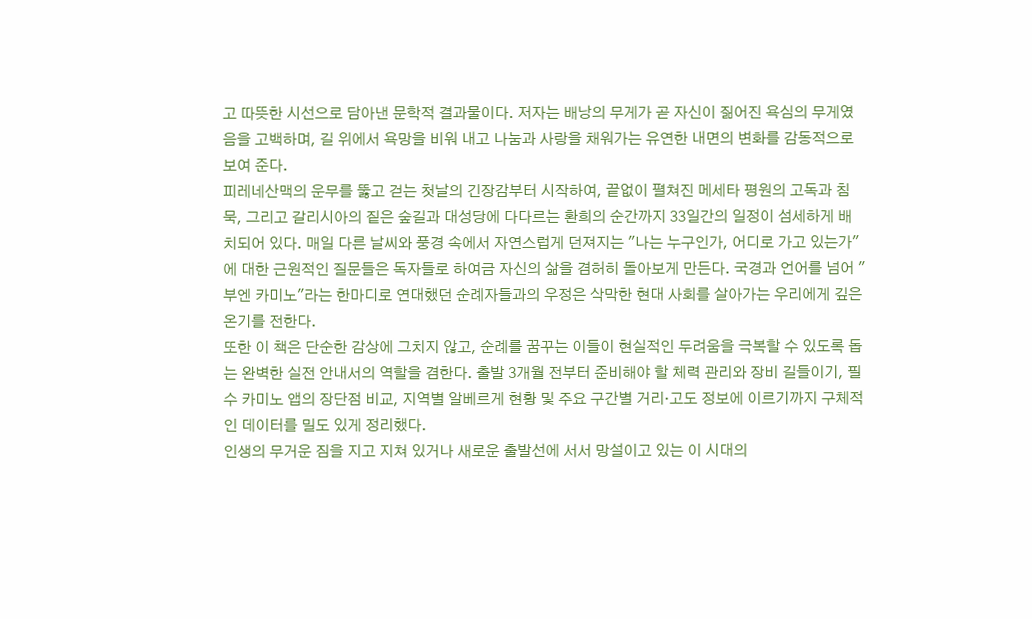고 따뜻한 시선으로 담아낸 문학적 결과물이다. 저자는 배낭의 무게가 곧 자신이 짊어진 욕심의 무게였음을 고백하며, 길 위에서 욕망을 비워 내고 나눔과 사랑을 채워가는 유연한 내면의 변화를 감동적으로 보여 준다.
피레네산맥의 운무를 뚫고 걷는 첫날의 긴장감부터 시작하여, 끝없이 펼쳐진 메세타 평원의 고독과 침묵, 그리고 갈리시아의 짙은 숲길과 대성당에 다다르는 환희의 순간까지 33일간의 일정이 섬세하게 배치되어 있다. 매일 다른 날씨와 풍경 속에서 자연스럽게 던져지는 "나는 누구인가, 어디로 가고 있는가"에 대한 근원적인 질문들은 독자들로 하여금 자신의 삶을 겸허히 돌아보게 만든다. 국경과 언어를 넘어 "부엔 카미노"라는 한마디로 연대했던 순례자들과의 우정은 삭막한 현대 사회를 살아가는 우리에게 깊은 온기를 전한다.
또한 이 책은 단순한 감상에 그치지 않고, 순례를 꿈꾸는 이들이 현실적인 두려움을 극복할 수 있도록 돕는 완벽한 실전 안내서의 역할을 겸한다. 출발 3개월 전부터 준비해야 할 체력 관리와 장비 길들이기, 필수 카미노 앱의 장단점 비교, 지역별 알베르게 현황 및 주요 구간별 거리·고도 정보에 이르기까지 구체적인 데이터를 밀도 있게 정리했다.
인생의 무거운 짐을 지고 지쳐 있거나 새로운 출발선에 서서 망설이고 있는 이 시대의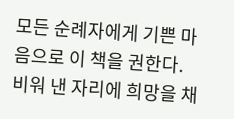모든 순례자에게 기쁜 마음으로 이 책을 권한다. 비워 낸 자리에 희망을 채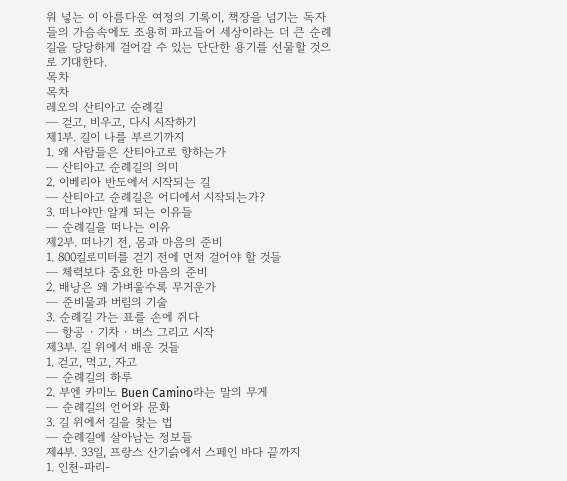워 넣는 이 아름다운 여정의 기록이, 책장을 넘기는 독자들의 가슴속에도 조용히 파고들어 세상이라는 더 큰 순례길을 당당하게 걸어갈 수 있는 단단한 용기를 선물할 것으로 기대한다.
목차
목차
레오의 산티아고 순례길
─ 걷고, 비우고, 다시 시작하기
제1부. 길이 나를 부르기까지
1. 왜 사람들은 산티아고로 향하는가
─ 산티아고 순례길의 의미
2. 이베리아 반도에서 시작되는 길
─ 산티아고 순례길은 어디에서 시작되는가?
3. 떠나야만 알게 되는 이유들
─ 순례길을 떠나는 이유
제2부. 떠나기 전, 몸과 마음의 준비
1. 800킬로미터를 걷기 전에 먼저 걸어야 할 것들
─ 체력보다 중요한 마음의 준비
2. 배낭은 왜 가벼울수록 무거운가
─ 준비물과 버림의 기술
3. 순례길 가는 표를 손에 쥐다
─ 항공 · 기차 · 버스 그리고 시작
제3부. 길 위에서 배운 것들
1. 걷고, 먹고, 자고
─ 순례길의 하루
2. 부엔 카미노 Buen Camino라는 말의 무게
─ 순례길의 언어와 문화
3. 길 위에서 길을 찾는 법
─ 순례길에 살아남는 정보들
제4부. 33일, 프랑스 산기슭에서 스페인 바다 끝까지
1. 인천-파리-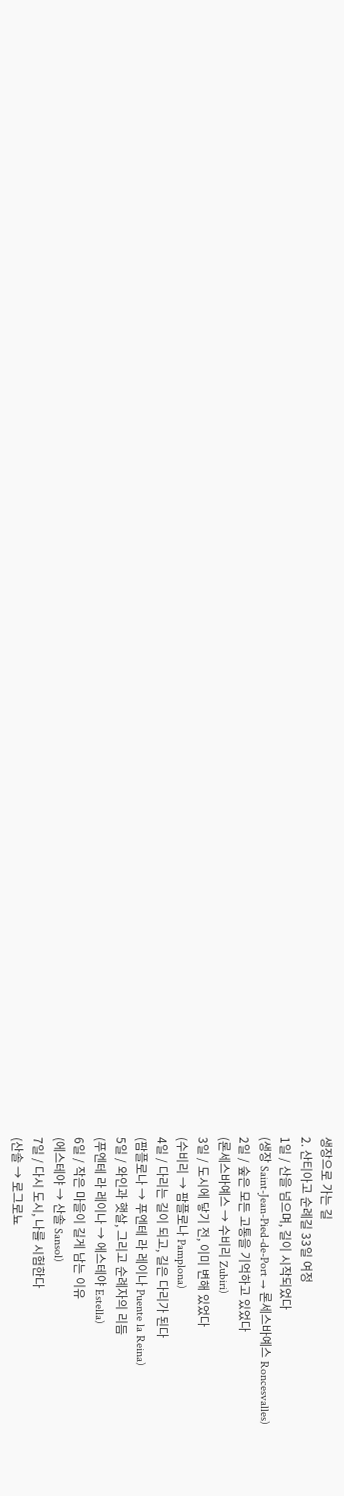생장으로 가는 길
2. 산티아고 순례길 33일 여정
1일 / 산을 넘으며, 길이 시작되었다
(생장 Saint-Jean-Pied-de-Port → 론세스바예스 Roncesvalles)
2일 / 숲은 모든 고통을 기억하고 있었다
(론세스바예스 → 수비리 Zubiri)
3일 / 도시에 닿기 전, 이미 변해 있었다
(수비리 → 팜플로나 Pamplona)
4일 / 다리는 길이 되고, 길은 다리가 된다
(팜플로나 → 푸엔테 라 레이나 Puente la Reina)
5일 / 와인과 햇살, 그리고 순례자의 리듬
(푸엔테 라 레이나 → 에스테야 Estella)
6일 / 작은 마을이 길게 남는 이유
(에스테야 → 산솔 Sansol)
7일 / 다시 도시, 나를 시험한다
(산솔 → 로그로뇨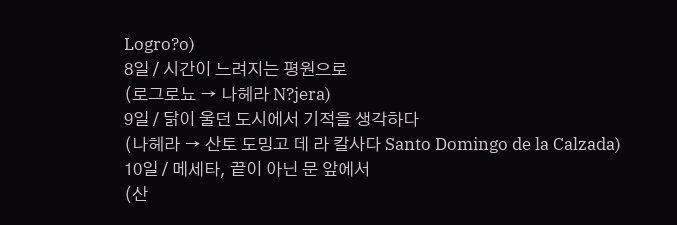Logro?o)
8일 / 시간이 느려지는 평원으로
(로그로뇨 → 나헤라 N?jera)
9일 / 닭이 울던 도시에서 기적을 생각하다
(나헤라 → 산토 도밍고 데 라 칼사다 Santo Domingo de la Calzada)
10일 / 메세타, 끝이 아닌 문 앞에서
(산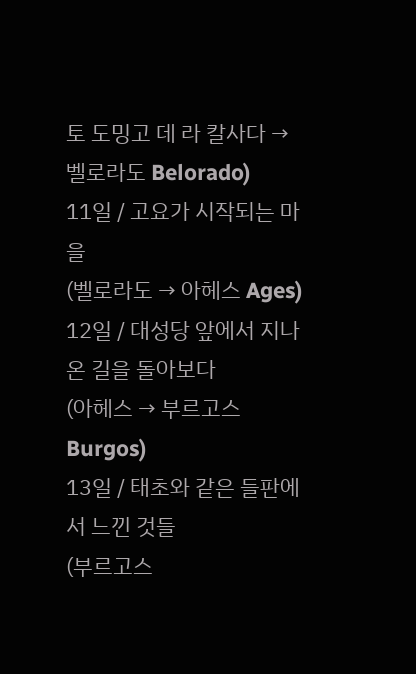토 도밍고 데 라 칼사다 → 벨로라도 Belorado)
11일 / 고요가 시작되는 마을
(벨로라도 → 아헤스 Ages)
12일 / 대성당 앞에서 지나온 길을 돌아보다
(아헤스 → 부르고스 Burgos)
13일 / 태초와 같은 들판에서 느낀 것들
(부르고스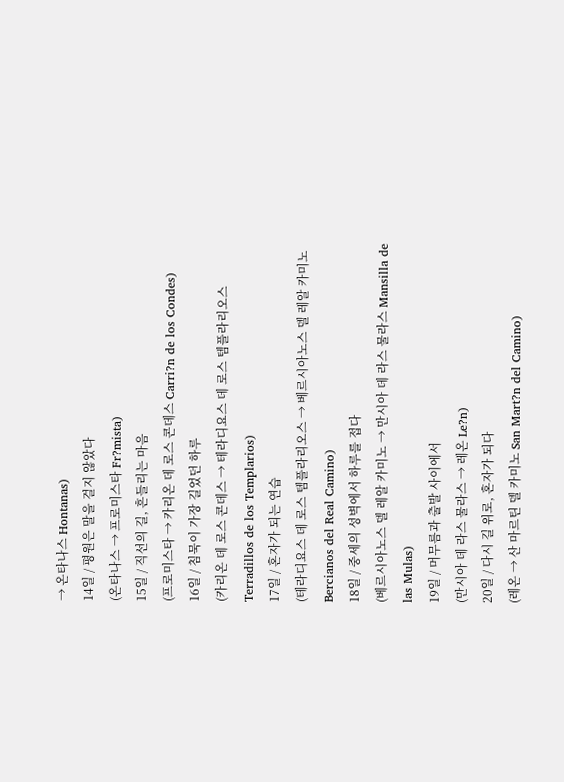→ 온타나스 Hontanas)
14일 / 평원은 말을 걸지 않았다
(온타나스 → 프로미스타 Fr?mista)
15일 / 직선의 길, 흔들리는 마음
(프로미스타 → 카리온 데 로스 콘데스 Carri?n de los Condes)
16일 / 침묵이 가장 길었던 하루
(카리온 데 로스 콘데스 → 테라디요스 데 로스 템플라리오스 Terradillos de los Templarios)
17일 / 혼자가 되는 연습
(테라디요스 데 로스 템플라리오스 → 베르시아노스 델 레알 카미노 Bercianos del Real Camino)
18일 / 중세의 성벽에서 하루를 접다
(베르시아노스 델 레알 카미노 → 만시아 데 라스 물라스 Mansilla de las Mulas)
19일 / 머무름과 출발 사이에서
(만시아 데 라스 물라스 → 레온 Le?n)
20일 / 다시 길 위로, 혼자가 되다
(레온 → 산 마르틴 델 카미노 San Mart?n del Camino)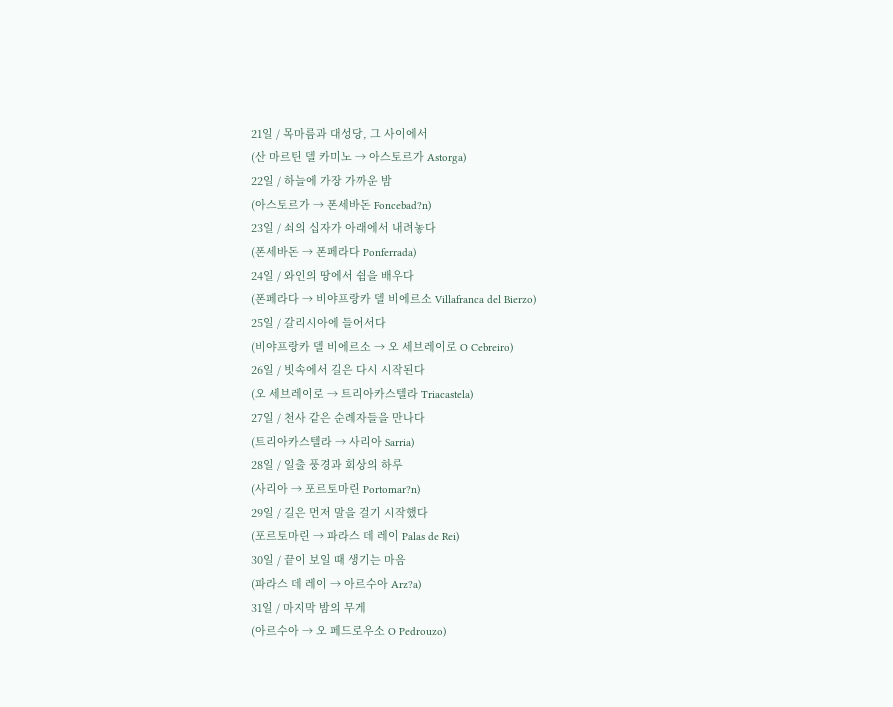21일 / 목마름과 대성당, 그 사이에서
(산 마르틴 델 카미노 → 아스토르가 Astorga)
22일 / 하늘에 가장 가까운 밤
(아스토르가 → 폰세바돈 Foncebad?n)
23일 / 쇠의 십자가 아래에서 내려놓다
(폰세바돈 → 폰페라다 Ponferrada)
24일 / 와인의 땅에서 쉼을 배우다
(폰페라다 → 비야프랑카 델 비에르소 Villafranca del Bierzo)
25일 / 갈리시아에 들어서다
(비야프랑카 델 비에르소 → 오 세브레이로 O Cebreiro)
26일 / 빗속에서 길은 다시 시작된다
(오 세브레이로 → 트리아카스텔라 Triacastela)
27일 / 천사 같은 순례자들을 만나다
(트리아카스텔라 → 사리아 Sarria)
28일 / 일출 풍경과 회상의 하루
(사리아 → 포르토마린 Portomar?n)
29일 / 길은 먼저 말을 걸기 시작했다
(포르토마린 → 파라스 데 레이 Palas de Rei)
30일 / 끝이 보일 때 생기는 마음
(파라스 데 레이 → 아르수아 Arz?a)
31일 / 마지막 밤의 무게
(아르수아 → 오 페드로우소 O Pedrouzo)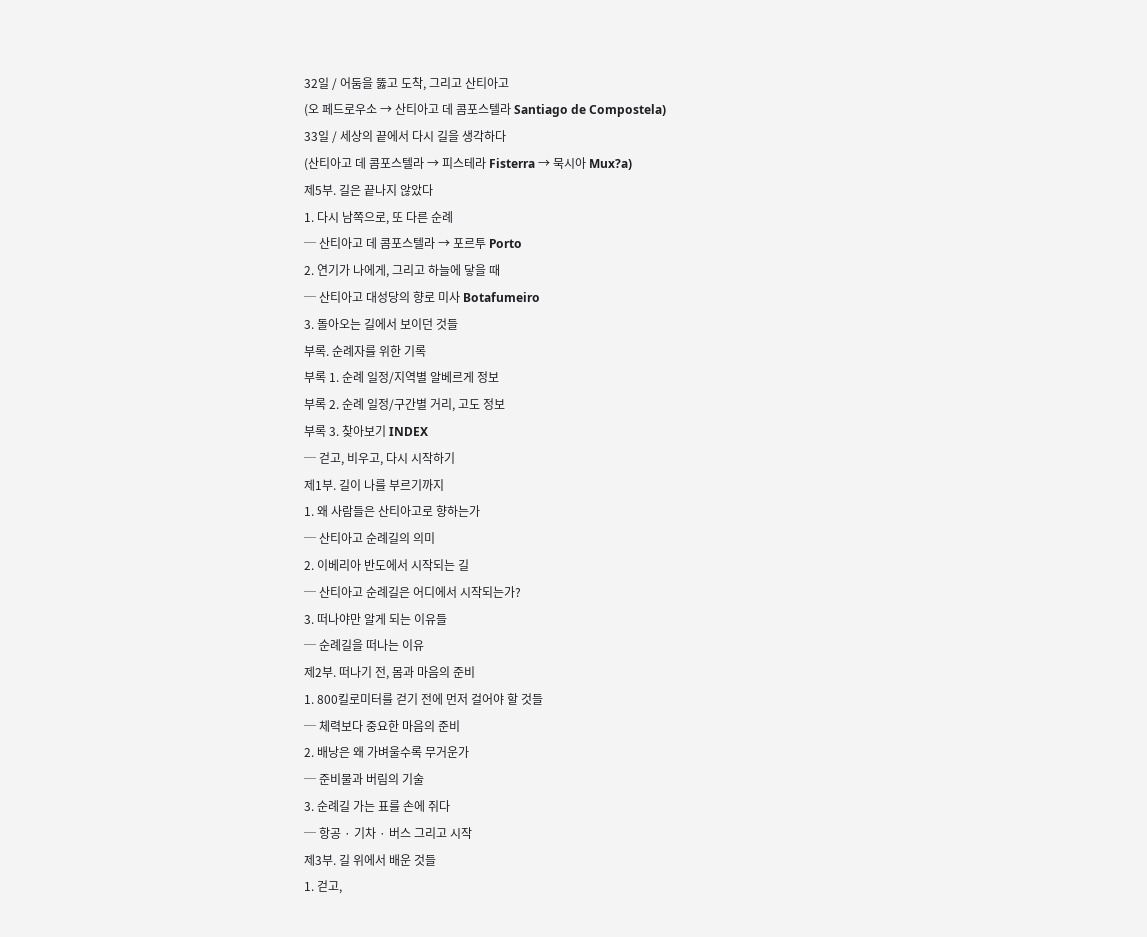32일 / 어둠을 뚫고 도착, 그리고 산티아고
(오 페드로우소 → 산티아고 데 콤포스텔라 Santiago de Compostela)
33일 / 세상의 끝에서 다시 길을 생각하다
(산티아고 데 콤포스텔라 → 피스테라 Fisterra → 묵시아 Mux?a)
제5부. 길은 끝나지 않았다
1. 다시 남쪽으로, 또 다른 순례
─ 산티아고 데 콤포스텔라 → 포르투 Porto
2. 연기가 나에게, 그리고 하늘에 닿을 때
─ 산티아고 대성당의 향로 미사 Botafumeiro
3. 돌아오는 길에서 보이던 것들
부록. 순례자를 위한 기록
부록 1. 순례 일정/지역별 알베르게 정보
부록 2. 순례 일정/구간별 거리, 고도 정보
부록 3. 찾아보기 INDEX
─ 걷고, 비우고, 다시 시작하기
제1부. 길이 나를 부르기까지
1. 왜 사람들은 산티아고로 향하는가
─ 산티아고 순례길의 의미
2. 이베리아 반도에서 시작되는 길
─ 산티아고 순례길은 어디에서 시작되는가?
3. 떠나야만 알게 되는 이유들
─ 순례길을 떠나는 이유
제2부. 떠나기 전, 몸과 마음의 준비
1. 800킬로미터를 걷기 전에 먼저 걸어야 할 것들
─ 체력보다 중요한 마음의 준비
2. 배낭은 왜 가벼울수록 무거운가
─ 준비물과 버림의 기술
3. 순례길 가는 표를 손에 쥐다
─ 항공 · 기차 · 버스 그리고 시작
제3부. 길 위에서 배운 것들
1. 걷고,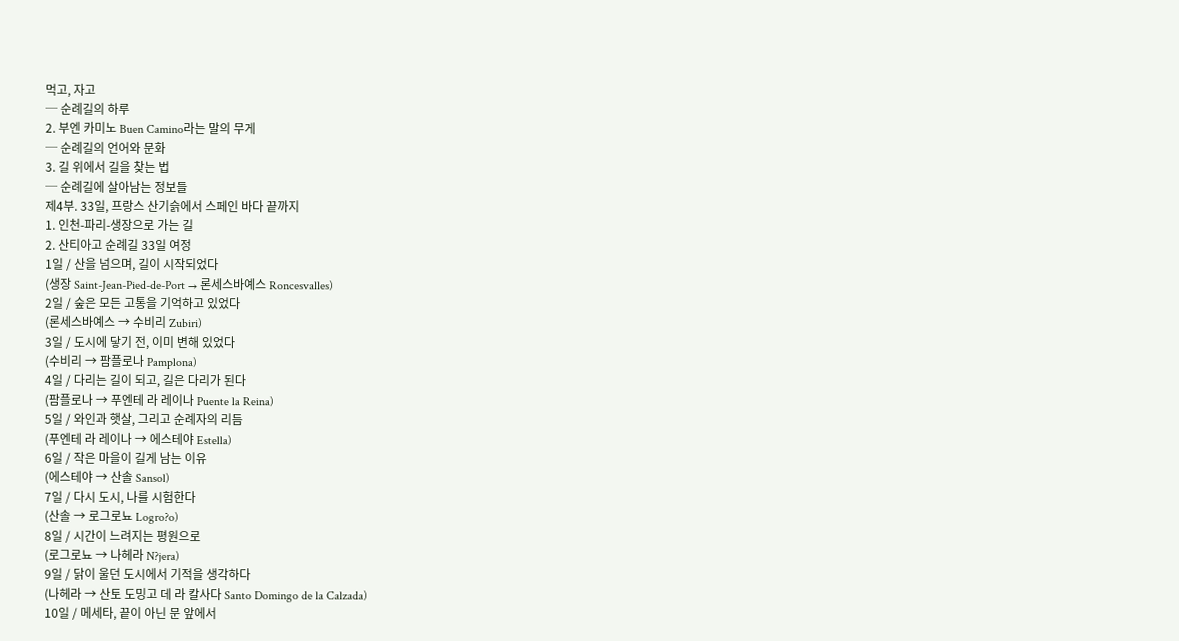먹고, 자고
─ 순례길의 하루
2. 부엔 카미노 Buen Camino라는 말의 무게
─ 순례길의 언어와 문화
3. 길 위에서 길을 찾는 법
─ 순례길에 살아남는 정보들
제4부. 33일, 프랑스 산기슭에서 스페인 바다 끝까지
1. 인천-파리-생장으로 가는 길
2. 산티아고 순례길 33일 여정
1일 / 산을 넘으며, 길이 시작되었다
(생장 Saint-Jean-Pied-de-Port → 론세스바예스 Roncesvalles)
2일 / 숲은 모든 고통을 기억하고 있었다
(론세스바예스 → 수비리 Zubiri)
3일 / 도시에 닿기 전, 이미 변해 있었다
(수비리 → 팜플로나 Pamplona)
4일 / 다리는 길이 되고, 길은 다리가 된다
(팜플로나 → 푸엔테 라 레이나 Puente la Reina)
5일 / 와인과 햇살, 그리고 순례자의 리듬
(푸엔테 라 레이나 → 에스테야 Estella)
6일 / 작은 마을이 길게 남는 이유
(에스테야 → 산솔 Sansol)
7일 / 다시 도시, 나를 시험한다
(산솔 → 로그로뇨 Logro?o)
8일 / 시간이 느려지는 평원으로
(로그로뇨 → 나헤라 N?jera)
9일 / 닭이 울던 도시에서 기적을 생각하다
(나헤라 → 산토 도밍고 데 라 칼사다 Santo Domingo de la Calzada)
10일 / 메세타, 끝이 아닌 문 앞에서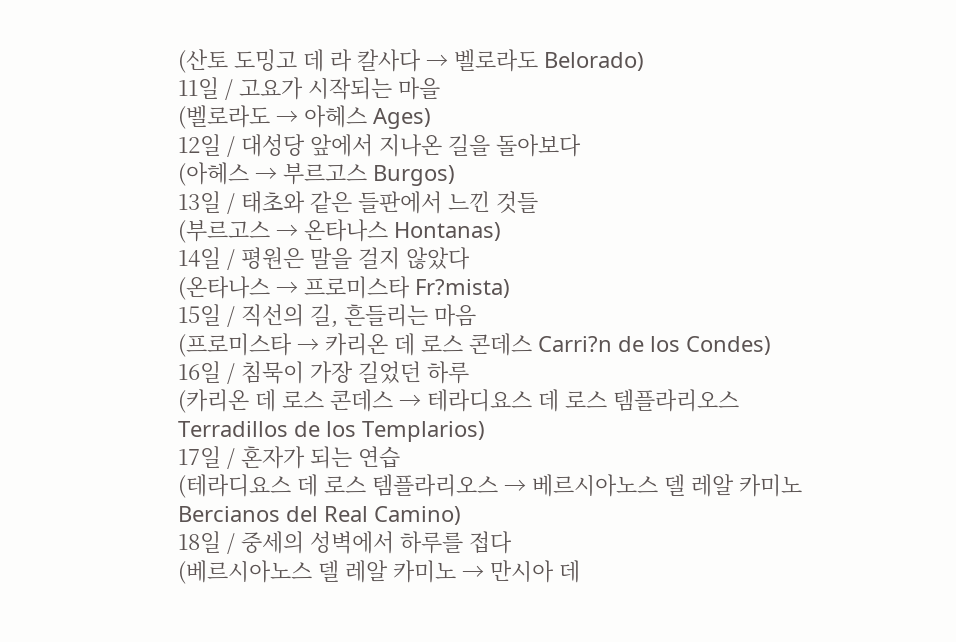(산토 도밍고 데 라 칼사다 → 벨로라도 Belorado)
11일 / 고요가 시작되는 마을
(벨로라도 → 아헤스 Ages)
12일 / 대성당 앞에서 지나온 길을 돌아보다
(아헤스 → 부르고스 Burgos)
13일 / 태초와 같은 들판에서 느낀 것들
(부르고스 → 온타나스 Hontanas)
14일 / 평원은 말을 걸지 않았다
(온타나스 → 프로미스타 Fr?mista)
15일 / 직선의 길, 흔들리는 마음
(프로미스타 → 카리온 데 로스 콘데스 Carri?n de los Condes)
16일 / 침묵이 가장 길었던 하루
(카리온 데 로스 콘데스 → 테라디요스 데 로스 템플라리오스 Terradillos de los Templarios)
17일 / 혼자가 되는 연습
(테라디요스 데 로스 템플라리오스 → 베르시아노스 델 레알 카미노 Bercianos del Real Camino)
18일 / 중세의 성벽에서 하루를 접다
(베르시아노스 델 레알 카미노 → 만시아 데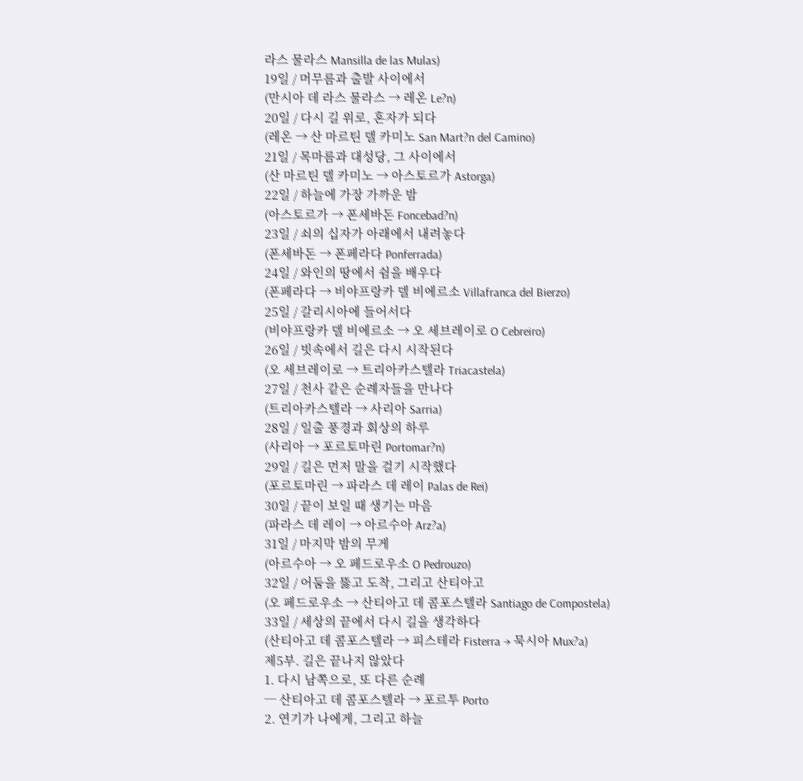라스 물라스 Mansilla de las Mulas)
19일 / 머무름과 출발 사이에서
(만시아 데 라스 물라스 → 레온 Le?n)
20일 / 다시 길 위로, 혼자가 되다
(레온 → 산 마르틴 델 카미노 San Mart?n del Camino)
21일 / 목마름과 대성당, 그 사이에서
(산 마르틴 델 카미노 → 아스토르가 Astorga)
22일 / 하늘에 가장 가까운 밤
(아스토르가 → 폰세바돈 Foncebad?n)
23일 / 쇠의 십자가 아래에서 내려놓다
(폰세바돈 → 폰페라다 Ponferrada)
24일 / 와인의 땅에서 쉼을 배우다
(폰페라다 → 비야프랑카 델 비에르소 Villafranca del Bierzo)
25일 / 갈리시아에 들어서다
(비야프랑카 델 비에르소 → 오 세브레이로 O Cebreiro)
26일 / 빗속에서 길은 다시 시작된다
(오 세브레이로 → 트리아카스텔라 Triacastela)
27일 / 천사 같은 순례자들을 만나다
(트리아카스텔라 → 사리아 Sarria)
28일 / 일출 풍경과 회상의 하루
(사리아 → 포르토마린 Portomar?n)
29일 / 길은 먼저 말을 걸기 시작했다
(포르토마린 → 파라스 데 레이 Palas de Rei)
30일 / 끝이 보일 때 생기는 마음
(파라스 데 레이 → 아르수아 Arz?a)
31일 / 마지막 밤의 무게
(아르수아 → 오 페드로우소 O Pedrouzo)
32일 / 어둠을 뚫고 도착, 그리고 산티아고
(오 페드로우소 → 산티아고 데 콤포스텔라 Santiago de Compostela)
33일 / 세상의 끝에서 다시 길을 생각하다
(산티아고 데 콤포스텔라 → 피스테라 Fisterra → 묵시아 Mux?a)
제5부. 길은 끝나지 않았다
1. 다시 남쪽으로, 또 다른 순례
─ 산티아고 데 콤포스텔라 → 포르투 Porto
2. 연기가 나에게, 그리고 하늘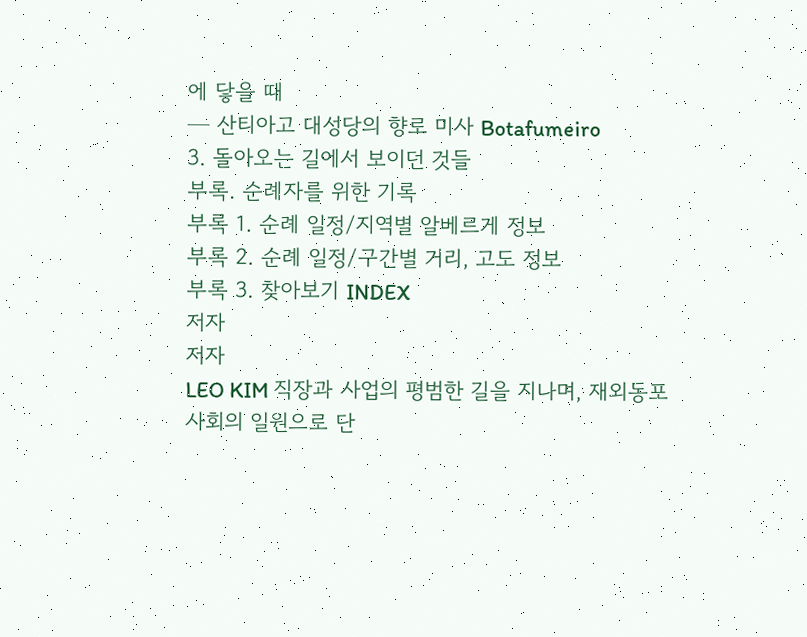에 닿을 때
─ 산티아고 대성당의 향로 미사 Botafumeiro
3. 돌아오는 길에서 보이던 것들
부록. 순례자를 위한 기록
부록 1. 순례 일정/지역별 알베르게 정보
부록 2. 순례 일정/구간별 거리, 고도 정보
부록 3. 찾아보기 INDEX
저자
저자
LEO KIM 직장과 사업의 평범한 길을 지나며, 재외동포 사회의 일원으로 단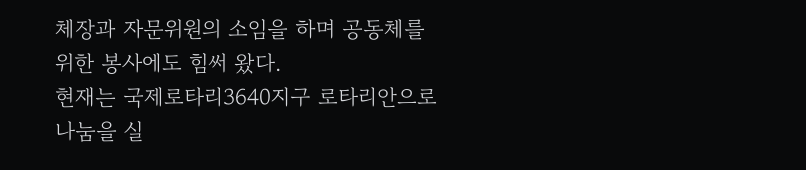체장과 자문위원의 소임을 하며 공동체를 위한 봉사에도 힘써 왔다.
현재는 국제로타리3640지구 로타리안으로 나눔을 실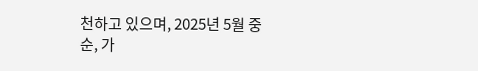천하고 있으며, 2025년 5월 중순, 가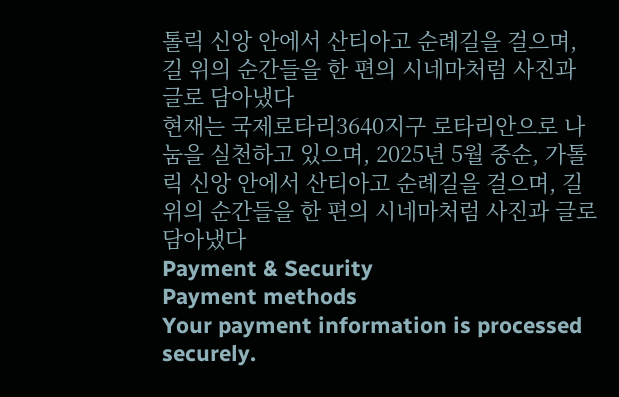톨릭 신앙 안에서 산티아고 순례길을 걸으며, 길 위의 순간들을 한 편의 시네마처럼 사진과 글로 담아냈다
현재는 국제로타리3640지구 로타리안으로 나눔을 실천하고 있으며, 2025년 5월 중순, 가톨릭 신앙 안에서 산티아고 순례길을 걸으며, 길 위의 순간들을 한 편의 시네마처럼 사진과 글로 담아냈다
Payment & Security
Payment methods
Your payment information is processed securely.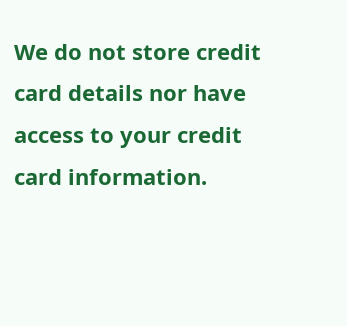We do not store credit card details nor have access to your credit card information.